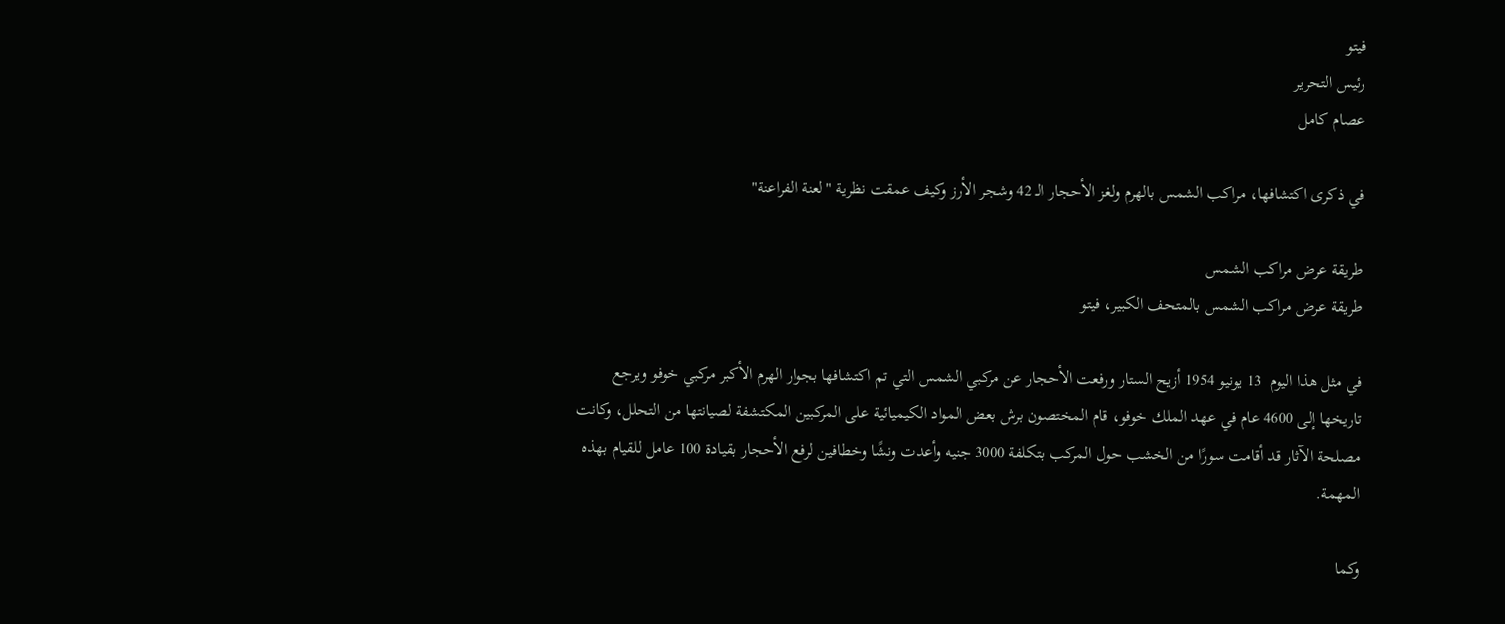فيتو
رئيس التحرير
عصام كامل

في ذكرى اكتشافها، مراكب الشمس بالهرم ولغز الأحجار الـ 42 وشجر الأرز وكيف عمقت نظرية "لعنة الفراعنة"

طريقة عرض مراكب الشمس
طريقة عرض مراكب الشمس بالمتحف الكبير، فيتو

في مثل هذا اليوم  13 يونيو 1954 أزيح الستار ورفعت الأحجار عن مركبي الشمس التي تم اكتشافها بجوار الهرم الأكبر مركبي خوفو ويرجع تاريخها إلى 4600 عام في عهد الملك خوفو، قام المختصون برش بعض المواد الكيميائية على المركبين المكتشفة لصيانتها من التحلل، وكانت مصلحة الآثار قد أقامت سورًا من الخشب حول المركب بتكلفة 3000 جنيه وأعدت ونشًا وخطافين لرفع الأحجار بقيادة 100 عامل للقيام بهذه المهمة.

وكما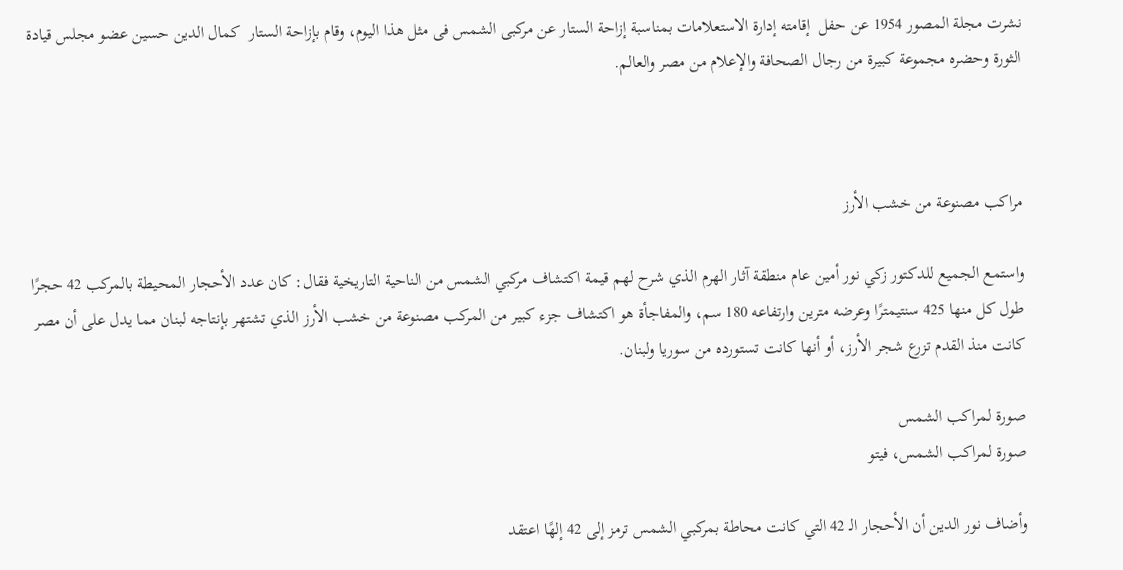نشرت مجلة المصور 1954 عن حفل  إقامته إدارة الاستعلامات بمناسبة إزاحة الستار عن مركبى الشمس فى مثل هذا اليوم، وقام بإزاحة الستار  كمال الدين حسين عضو مجلس قيادة الثورة وحضره مجموعة كبيرة من رجال الصحافة والإعلام من مصر والعالم.



مراكب مصنوعة من خشب الأرز

واستمع الجميع للدكتور زكي نور أمين عام منطقة آثار الهرم الذي شرح لهم قيمة اكتشاف مركبي الشمس من الناحية التاريخية فقال: كان عدد الأحجار المحيطة بالمركب 42 حجرًا طول كل منها 425 سنتيمترًا وعرضه مترين وارتفاعه 180 سم، والمفاجأة هو اكتشاف جزء كبير من المركب مصنوعة من خشب الأرز الذي تشتهر بإنتاجه لبنان مما يدل على أن مصر كانت منذ القدم تزرع شجر الأرز، أو أنها كانت تستورده من سوريا ولبنان.

صورة لمراكب الشمس
صورة لمراكب الشمس، فيتو

وأضاف نور الدين أن الأحجار الـ 42 التي كانت محاطة بمركبي الشمس ترمز إلى 42 إلهًا اعتقد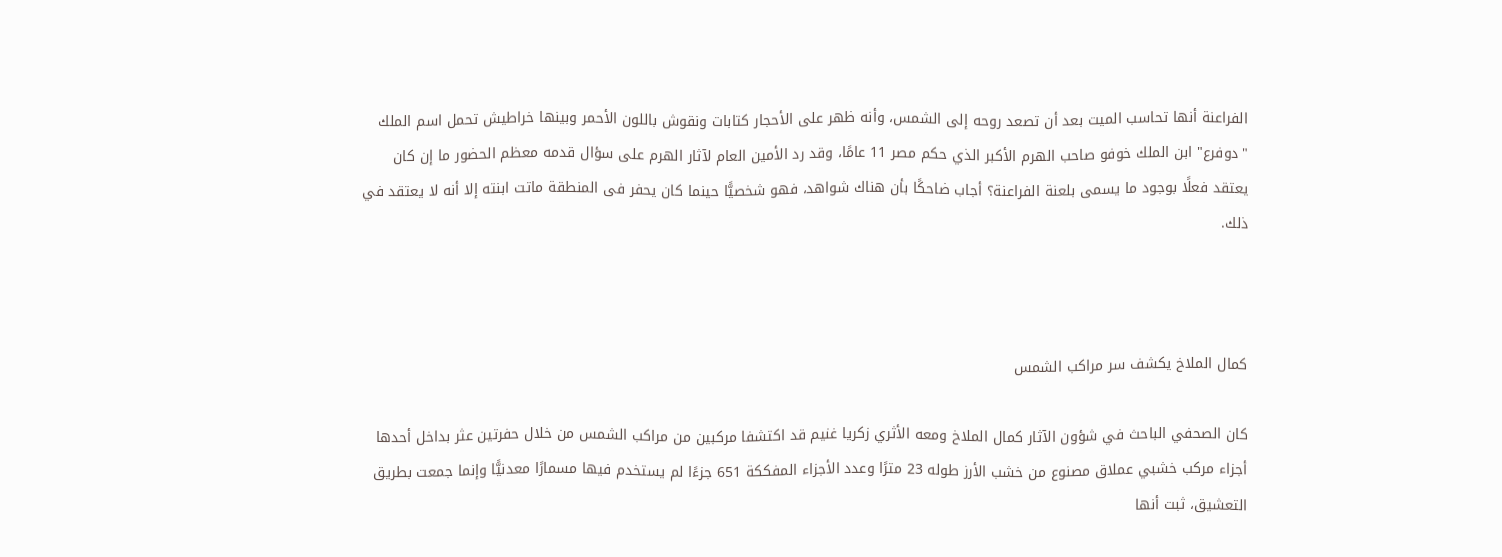الفراعنة أنها تحاسب الميت بعد أن تصعد روحه إلى الشمس، وأنه ظهر على الأحجار كتابات ونقوش باللون الأحمر وبينها خراطيش تحمل اسم الملك "دوفرع" ابن الملك خوفو صاحب الهرم الأكبر الذي حكم مصر 11 عامًا، وقد رد الأمين العام لآثار الهرم على سؤال قدمه معظم الحضور ما إن كان يعتقد فعلًا بوجود ما يسمى بلعنة الفراعنة؟ أجاب ضاحكًا بأن هناك شواهد، فهو شخصيًّا حينما كان يحفر فى المنطقة ماتت ابنته إلا أنه لا يعتقد في ذلك.



كمال الملاخ يكشف سر مراكب الشمس

كان الصحفي الباحث في شؤون الآثار كمال الملاخ ومعه الأثري زكريا غنيم قد اكتشفا مركبين من مراكب الشمس من خلال حفرتين عثر بداخل أحدها أجزاء مركب خشبي عملاق مصنوع من خشب الأرز طوله 23 مترًا وعدد الأجزاء المفككة 651 جزءًا لم يستخدم فيها مسمارًا معدنيًّا وإنما جمعت بطريق التعشيق، ثبت أنها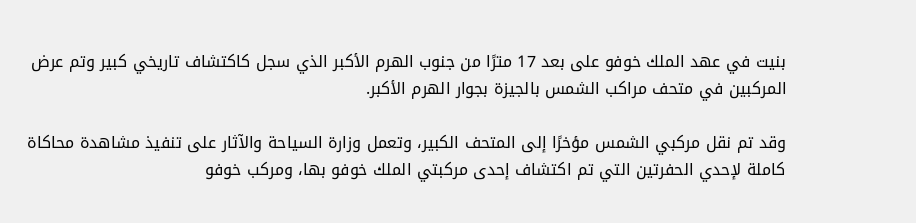بنيت في عهد الملك خوفو على بعد 17 مترًا من جنوب الهرم الأكبر الذي سجل كاكتشاف تاريخي كبير وتم عرض المركبين في متحف مراكب الشمس بالجيزة بجوار الهرم الأكبر.

وقد تم نقل مركبي الشمس مؤخرًا إلى المتحف الكبير، وتعمل وزارة السياحة والآثار على تنفيذ مشاهدة محاكاة كاملة لإحدي الحفرتين التي تم اكتشاف إحدى مركبتي الملك خوفو بها، ومركب خوفو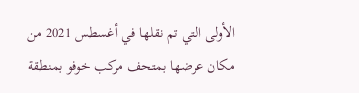الأولى التي تم نقلها في أغسطس 2021 من مكان عرضها بمتحف مركب خوفو بمنطقة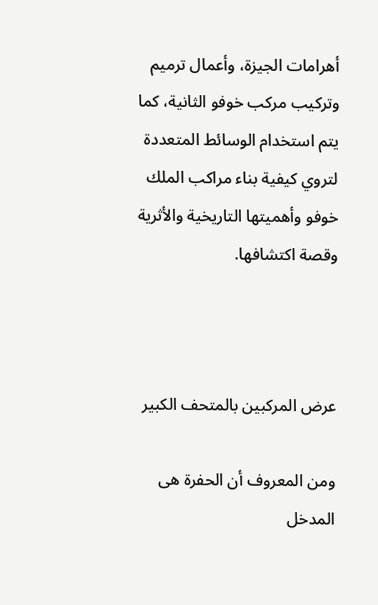أهرامات الجيزة، وأعمال ترميم وتركيب مركب خوفو الثانية، كما يتم استخدام الوسائط المتعددة لتروي كيفية بناء مراكب الملك خوفو وأهميتها التاريخية والأثرية وقصة اكتشافها.



عرض المركبين بالمتحف الكبير

ومن المعروف أن الحفرة هى المدخل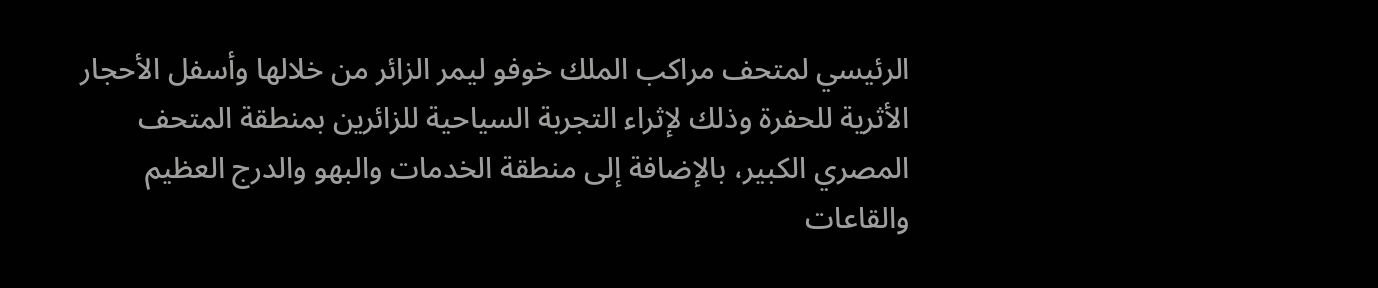الرئيسي لمتحف مراكب الملك خوفو ليمر الزائر من خلالها وأسفل الأحجار الأثرية للحفرة وذلك لإثراء التجربة السياحية للزائرين بمنطقة المتحف المصري الكبير، بالإضافة إلى منطقة الخدمات والبهو والدرج العظيم والقاعات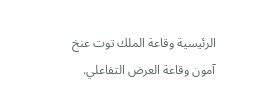الرئيسية وقاعة الملك توت عنخ آمون وقاعة العرض التفاعلي.